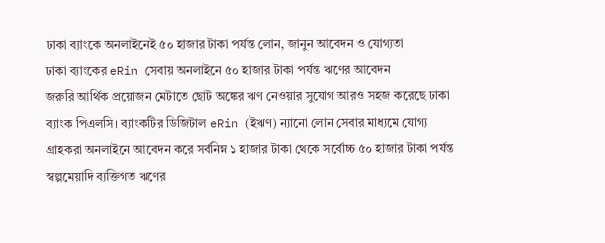ঢাকা ব্যাংকে অনলাইনেই ৫০ হাজার টাকা পর্যন্ত লোন, জানুন আবেদন ও যোগ্যতা
ঢাকা ব্যাংকের eRin সেবায় অনলাইনে ৫০ হাজার টাকা পর্যন্ত ঋণের আবেদন
জরুরি আর্থিক প্রয়োজন মেটাতে ছোট অঙ্কের ঋণ নেওয়ার সুযোগ আরও সহজ করেছে ঢাকা ব্যাংক পিএলসি। ব্যাংকটির ডিজিটাল eRin (ইঋণ) ন্যানো লোন সেবার মাধ্যমে যোগ্য গ্রাহকরা অনলাইনে আবেদন করে সর্বনিম্ন ১ হাজার টাকা থেকে সর্বোচ্চ ৫০ হাজার টাকা পর্যন্ত স্বল্পমেয়াদি ব্যক্তিগত ঋণের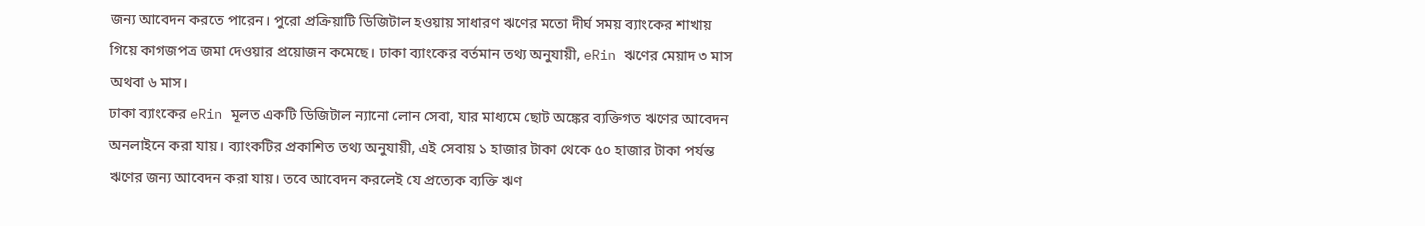জন্য আবেদন করতে পারেন। পুরো প্রক্রিয়াটি ডিজিটাল হওয়ায় সাধারণ ঋণের মতো দীর্ঘ সময় ব্যাংকের শাখায় গিয়ে কাগজপত্র জমা দেওয়ার প্রয়োজন কমেছে। ঢাকা ব্যাংকের বর্তমান তথ্য অনুযায়ী, eRin ঋণের মেয়াদ ৩ মাস অথবা ৬ মাস।
ঢাকা ব্যাংকের eRin মূলত একটি ডিজিটাল ন্যানো লোন সেবা, যার মাধ্যমে ছোট অঙ্কের ব্যক্তিগত ঋণের আবেদন অনলাইনে করা যায়। ব্যাংকটির প্রকাশিত তথ্য অনুযায়ী, এই সেবায় ১ হাজার টাকা থেকে ৫০ হাজার টাকা পর্যন্ত ঋণের জন্য আবেদন করা যায়। তবে আবেদন করলেই যে প্রত্যেক ব্যক্তি ঋণ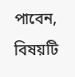পাবেন, বিষয়টি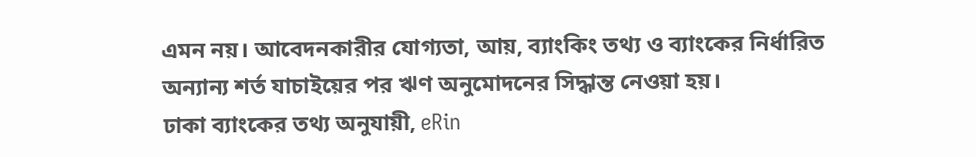এমন নয়। আবেদনকারীর যোগ্যতা, আয়, ব্যাংকিং তথ্য ও ব্যাংকের নির্ধারিত অন্যান্য শর্ত যাচাইয়ের পর ঋণ অনুমোদনের সিদ্ধান্ত নেওয়া হয়।
ঢাকা ব্যাংকের তথ্য অনুযায়ী, eRin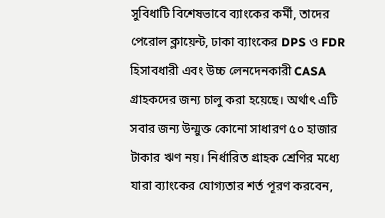সুবিধাটি বিশেষভাবে ব্যাংকের কর্মী, তাদের পেরোল ক্লায়েন্ট, ঢাকা ব্যাংকের DPS ও FDR হিসাবধারী এবং উচ্চ লেনদেনকারী CASA গ্রাহকদের জন্য চালু করা হয়েছে। অর্থাৎ এটি সবার জন্য উন্মুক্ত কোনো সাধারণ ৫০ হাজার টাকার ঋণ নয়। নির্ধারিত গ্রাহক শ্রেণির মধ্যে যারা ব্যাংকের যোগ্যতার শর্ত পূরণ করবেন,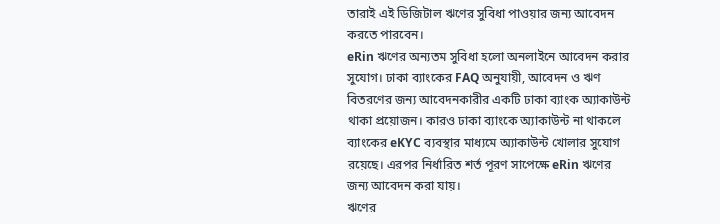তারাই এই ডিজিটাল ঋণের সুবিধা পাওয়ার জন্য আবেদন করতে পারবেন।
eRin ঋণের অন্যতম সুবিধা হলো অনলাইনে আবেদন করার সুযোগ। ঢাকা ব্যাংকের FAQ অনুযায়ী, আবেদন ও ঋণ বিতরণের জন্য আবেদনকারীর একটি ঢাকা ব্যাংক অ্যাকাউন্ট থাকা প্রয়োজন। কারও ঢাকা ব্যাংকে অ্যাকাউন্ট না থাকলে ব্যাংকের eKYC ব্যবস্থার মাধ্যমে অ্যাকাউন্ট খোলার সুযোগ রয়েছে। এরপর নির্ধারিত শর্ত পূরণ সাপেক্ষে eRin ঋণের জন্য আবেদন করা যায়।
ঋণের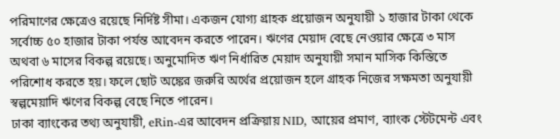পরিমাণের ক্ষেত্রেও রয়েছে নির্দিষ্ট সীমা। একজন যোগ্য গ্রাহক প্রয়োজন অনুযায়ী ১ হাজার টাকা থেকে সর্বোচ্চ ৫০ হাজার টাকা পর্যন্ত আবেদন করতে পারেন। ঋণের মেয়াদ বেছে নেওয়ার ক্ষেত্রে ৩ মাস অথবা ৬ মাসের বিকল্প রয়েছে। অনুমোদিত ঋণ নির্ধারিত মেয়াদ অনুযায়ী সমান মাসিক কিস্তিতে পরিশোধ করতে হয়। ফলে ছোট অঙ্কের জরুরি অর্থের প্রয়োজন হলে গ্রাহক নিজের সক্ষমতা অনুযায়ী স্বল্পমেয়াদি ঋণের বিকল্প বেছে নিতে পারেন।
ঢাকা ব্যাংকের তথ্য অনুযায়ী, eRin-এর আবেদন প্রক্রিয়ায় NID, আয়ের প্রমাণ, ব্যাংক স্টেটমেন্ট এবং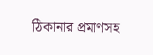ঠিকানার প্রমাণসহ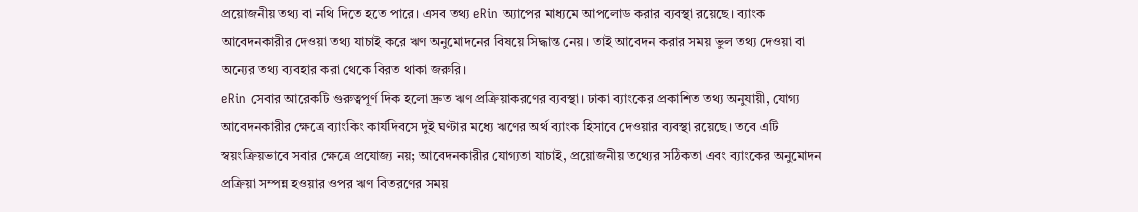প্রয়োজনীয় তথ্য বা নথি দিতে হতে পারে। এসব তথ্য eRin অ্যাপের মাধ্যমে আপলোড করার ব্যবস্থা রয়েছে। ব্যাংক আবেদনকারীর দেওয়া তথ্য যাচাই করে ঋণ অনুমোদনের বিষয়ে সিদ্ধান্ত নেয়। তাই আবেদন করার সময় ভুল তথ্য দেওয়া বা অন্যের তথ্য ব্যবহার করা থেকে বিরত থাকা জরুরি।
eRin সেবার আরেকটি গুরুত্বপূর্ণ দিক হলো দ্রুত ঋণ প্রক্রিয়াকরণের ব্যবস্থা। ঢাকা ব্যাংকের প্রকাশিত তথ্য অনুযায়ী, যোগ্য আবেদনকারীর ক্ষেত্রে ব্যাংকিং কার্যদিবসে দুই ঘণ্টার মধ্যে ঋণের অর্থ ব্যাংক হিসাবে দেওয়ার ব্যবস্থা রয়েছে। তবে এটি স্বয়ংক্রিয়ভাবে সবার ক্ষেত্রে প্রযোজ্য নয়; আবেদনকারীর যোগ্যতা যাচাই, প্রয়োজনীয় তথ্যের সঠিকতা এবং ব্যাংকের অনুমোদন প্রক্রিয়া সম্পন্ন হওয়ার ওপর ঋণ বিতরণের সময়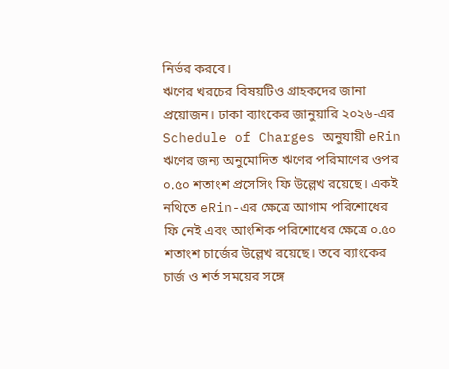নির্ভর করবে।
ঋণের খরচের বিষয়টিও গ্রাহকদের জানা প্রয়োজন। ঢাকা ব্যাংকের জানুয়ারি ২০২৬-এর Schedule of Charges অনুযায়ী eRin ঋণের জন্য অনুমোদিত ঋণের পরিমাণের ওপর ০.৫০ শতাংশ প্রসেসিং ফি উল্লেখ রয়েছে। একই নথিতে eRin-এর ক্ষেত্রে আগাম পরিশোধের ফি নেই এবং আংশিক পরিশোধের ক্ষেত্রে ০.৫০ শতাংশ চার্জের উল্লেখ রয়েছে। তবে ব্যাংকের চার্জ ও শর্ত সময়ের সঙ্গে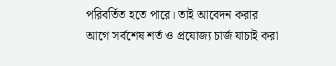পরিবর্তিত হতে পারে। তাই আবেদন করার আগে সর্বশেষ শর্ত ও প্রযোজ্য চার্জ যাচাই করা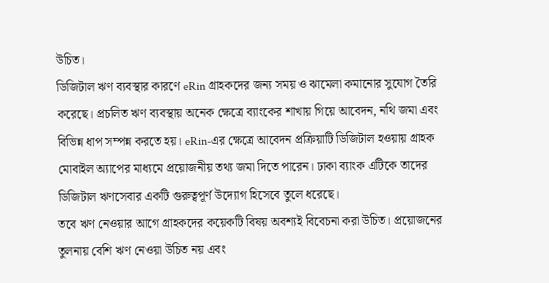উচিত।
ডিজিটাল ঋণ ব্যবস্থার কারণে eRin গ্রাহকদের জন্য সময় ও ঝামেলা কমানোর সুযোগ তৈরি করেছে। প্রচলিত ঋণ ব্যবস্থায় অনেক ক্ষেত্রে ব্যাংকের শাখায় গিয়ে আবেদন, নথি জমা এবং বিভিন্ন ধাপ সম্পন্ন করতে হয়। eRin-এর ক্ষেত্রে আবেদন প্রক্রিয়াটি ডিজিটাল হওয়ায় গ্রাহক মোবাইল অ্যাপের মাধ্যমে প্রয়োজনীয় তথ্য জমা দিতে পারেন। ঢাকা ব্যাংক এটিকে তাদের ডিজিটাল ঋণসেবার একটি গুরুত্বপূর্ণ উদ্যোগ হিসেবে তুলে ধরেছে।
তবে ঋণ নেওয়ার আগে গ্রাহকদের কয়েকটি বিষয় অবশ্যই বিবেচনা করা উচিত। প্রয়োজনের তুলনায় বেশি ঋণ নেওয়া উচিত নয় এবং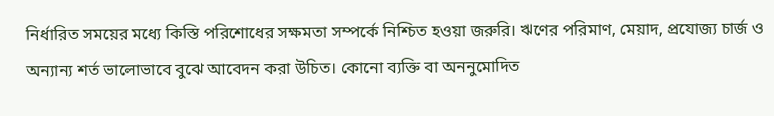নির্ধারিত সময়ের মধ্যে কিস্তি পরিশোধের সক্ষমতা সম্পর্কে নিশ্চিত হওয়া জরুরি। ঋণের পরিমাণ, মেয়াদ, প্রযোজ্য চার্জ ও অন্যান্য শর্ত ভালোভাবে বুঝে আবেদন করা উচিত। কোনো ব্যক্তি বা অননুমোদিত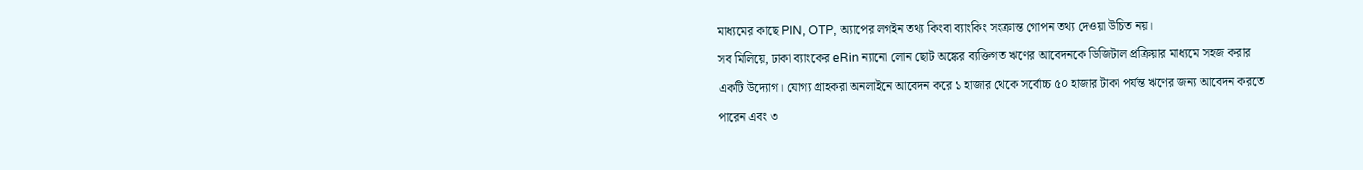মাধ্যমের কাছে PIN, OTP, অ্যাপের লগইন তথ্য কিংবা ব্যাংকিং সংক্রান্ত গোপন তথ্য দেওয়া উচিত নয়।
সব মিলিয়ে, ঢাকা ব্যাংকের eRin ন্যানো লোন ছোট অঙ্কের ব্যক্তিগত ঋণের আবেদনকে ডিজিটাল প্রক্রিয়ার মাধ্যমে সহজ করার একটি উদ্যোগ। যোগ্য গ্রাহকরা অনলাইনে আবেদন করে ১ হাজার থেকে সর্বোচ্চ ৫০ হাজার টাকা পর্যন্ত ঋণের জন্য আবেদন করতে পারেন এবং ৩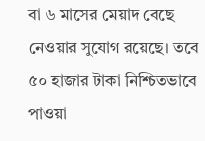বা ৬ মাসের মেয়াদ বেছে নেওয়ার সুযোগ রয়েছে। তবে ৫০ হাজার টাকা নিশ্চিতভাবে পাওয়া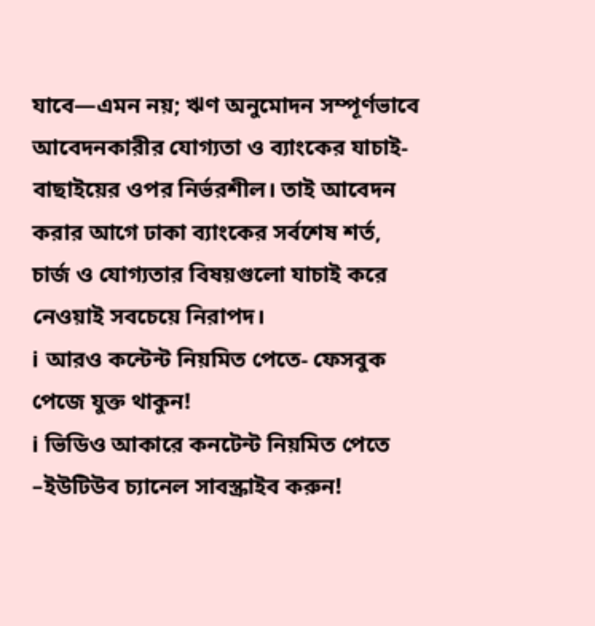যাবে—এমন নয়; ঋণ অনুমোদন সম্পূর্ণভাবে আবেদনকারীর যোগ্যতা ও ব্যাংকের যাচাই-বাছাইয়ের ওপর নির্ভরশীল। তাই আবেদন করার আগে ঢাকা ব্যাংকের সর্বশেষ শর্ত, চার্জ ও যোগ্যতার বিষয়গুলো যাচাই করে নেওয়াই সবচেয়ে নিরাপদ।
ℹ আরও কন্টেন্ট নিয়মিত পেতে- ফেসবুক পেজে যুক্ত থাকুন!
ℹ ভিডিও আকারে কনটেন্ট নিয়মিত পেতে –ইউটিউব চ্যানেল সাবস্ক্রাইব করুন!